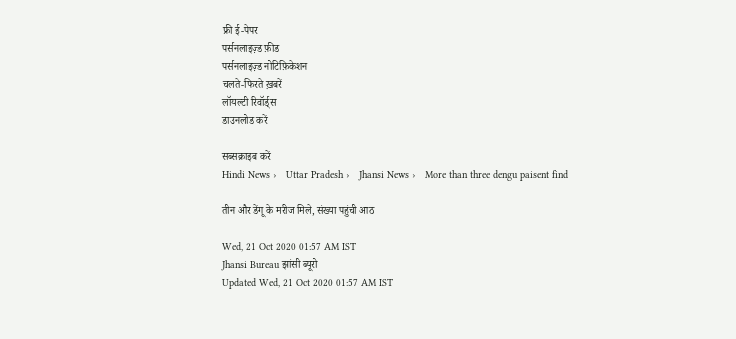फ्री ई-पेपर
पर्सनलाइज़्ड फ़ीड
पर्सनलाइज़्ड नोटिफ़िकेशन
चलते-फिरते ख़बरें
लॉयल्टी रिवॉर्ड्स
डाउनलोड करें

सब्सक्राइब करें
Hindi News ›   Uttar Pradesh ›   Jhansi News ›   More than three dengu paisent find

तीन और डेंगू के मरीज मिले, संख्या पहुंची आठ

Wed, 21 Oct 2020 01:57 AM IST
Jhansi Bureau झांसी ब्यूरो
Updated Wed, 21 Oct 2020 01:57 AM IST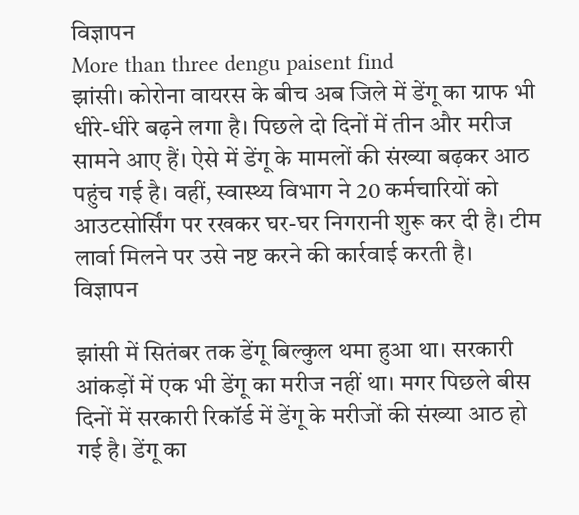विज्ञापन
More than three dengu paisent find
झांसी। कोरोना वायरस के बीच अब जिले में डेंगू का ग्राफ भी धीरे-धीरे बढ़ने लगा है। पिछले दो दिनों में तीन और मरीज सामने आए हैं। ऐसे में डेंगू के मामलों की संख्या बढ़कर आठ पहुंच गई है। वहीं, स्वास्थ्य विभाग ने 20 कर्मचारियों को आउटसोर्सिंग पर रखकर घर-घर निगरानी शुरू कर दी है। टीम लार्वा मिलने पर उसे नष्ट करने की कार्रवाई करती है।
विज्ञापन

झांसी में सितंबर तक डेंगू बिल्कुल थमा हुआ था। सरकारी आंकड़ों में एक भी डेंगू का मरीज नहीं था। मगर पिछले बीस दिनों में सरकारी रिकॉर्ड में डेंगू के मरीजों की संख्या आठ हो गई है। डेंगू का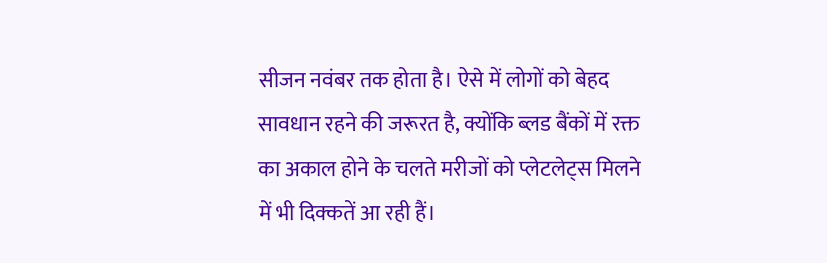सीजन नवंबर तक होता है। ऐसे में लोगों को बेहद सावधान रहने की जरूरत है, क्योंकि ब्लड बैंकों में रक्त का अकाल होने के चलते मरीजों को प्लेटलेट्स मिलने में भी दिक्कतें आ रही हैं।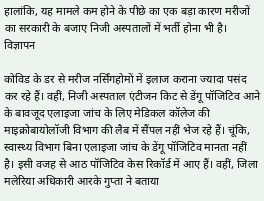हालांकि, यह मामले कम होने के पीछे का एक बड़ा कारण मरीजों का सरकारी के बजाए निजी अस्पतालों में भर्ती होना भी है।
विज्ञापन

कोविड के डर से मरीज नर्सिंगहोमों में इलाज कराना ज्यादा पसंद कर रहे हैं। वहीं, निजी अस्पताल एंटीजन किट से डेंगू पॉजिटिव आने के बावजूद एलाइजा जांच के लिए मेडिकल कॉलेज की माइक्रोबायोलॉजी विभाग की लैब में सैंपल नहीं भेज रहे हैं। चूंकि, स्वास्थ्य विभाग बिना एलाइजा जांच के डेंगू पॉजिटिव मानता नहीं है। इसी वजह से आठ पॉजिटिव केस रिकॉर्ड में आए हैं। वहीं, जिला मलेरिया अधिकारी आरके गुप्ता ने बताया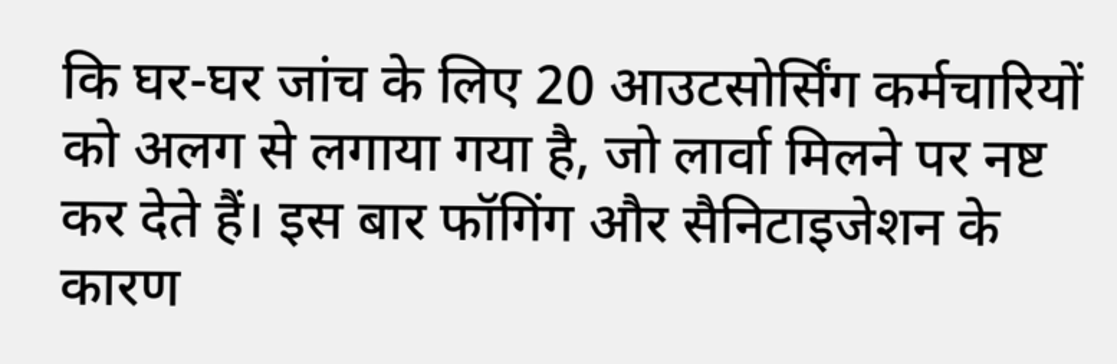कि घर-घर जांच के लिए 20 आउटसोर्सिंग कर्मचारियों को अलग से लगाया गया है, जो लार्वा मिलने पर नष्ट कर देते हैं। इस बार फॉगिंग और सैनिटाइजेशन के कारण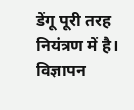डेंगू पूरी तरह नियंत्रण में है।
विज्ञापन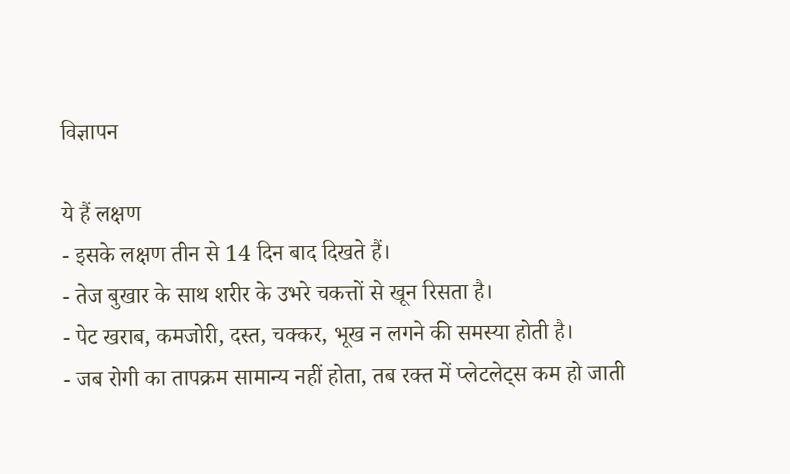विज्ञापन

ये हैं लक्षण
- इसके लक्षण तीन से 14 दिन बाद दिखते हैं।
- तेज बुखार के साथ शरीर के उभरे चकत्तों से खून रिसता है।
- पेट खराब, कमजोरी, दस्त, चक्कर, भूख न लगने की समस्या होती है।
- जब रोगी का तापक्रम सामान्य नहीं होता, तब रक्त में प्लेटलेट्स कम हो जाती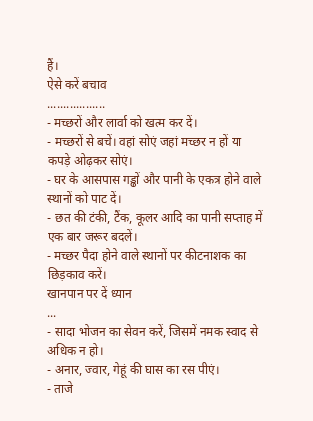हैं।
ऐसे करें बचाव
..................
- मच्छरों और लार्वा को खत्म कर दें।
- मच्छरों से बचें। वहां सोएं जहां मच्छर न हों या कपड़े ओढ़कर सोएं।
- घर के आसपास गड्ढों और पानी के एकत्र होने वाले स्थानों को पाट दें।
- छत की टंकी, टैंक, कूलर आदि का पानी सप्ताह में एक बार जरूर बदलें।
- मच्छर पैदा होने वाले स्थानों पर कीटनाशक का छिड़काव करें।
खानपान पर दें ध्यान
...
- सादा भोजन का सेवन करें, जिसमें नमक स्वाद से अधिक न हो।
- अनार, ज्वार, गेहूं की घास का रस पीएं।
- ताजे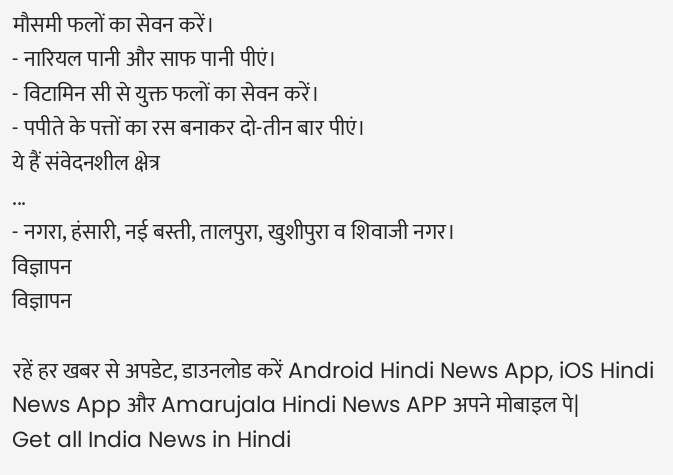मौसमी फलों का सेवन करें।
- नारियल पानी और साफ पानी पीएं।
- विटामिन सी से युक्त फलों का सेवन करें।
- पपीते के पत्तों का रस बनाकर दो-तीन बार पीएं।
ये हैं संवेदनशील क्षेत्र
...
- नगरा, हंसारी, नई बस्ती, तालपुरा, खुशीपुरा व शिवाजी नगर।
विज्ञापन
विज्ञापन

रहें हर खबर से अपडेट, डाउनलोड करें Android Hindi News App, iOS Hindi News App और Amarujala Hindi News APP अपने मोबाइल पे|
Get all India News in Hindi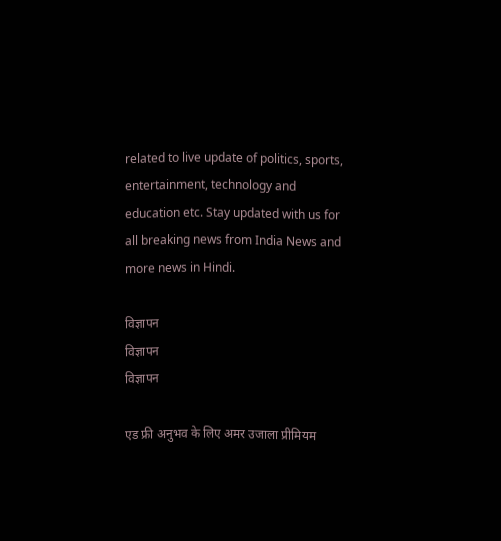related to live update of politics, sports, entertainment, technology and education etc. Stay updated with us for all breaking news from India News and more news in Hindi.

विज्ञापन
विज्ञापन
विज्ञापन

एड फ्री अनुभव के लिए अमर उजाला प्रीमियम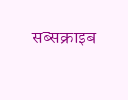सब्सक्राइब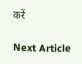करें

Next Article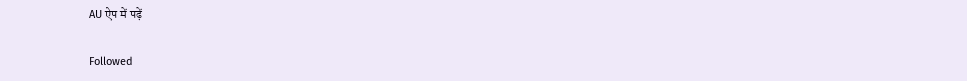AU ऐप में पढ़ें

Followed